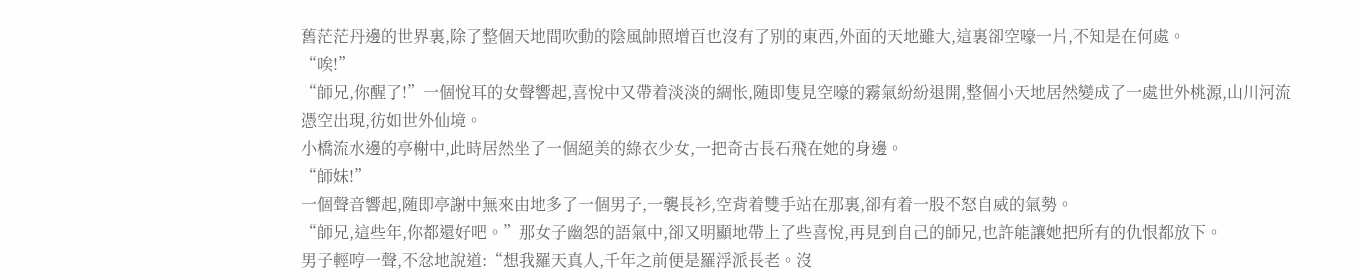舊茫茫丹邊的世界裏,除了整個天地間吹動的陰風帥照增百也沒有了别的東西,外面的天地雖大,這裏卻空嚎一片,不知是在何處。
“唉!”
“師兄,你醒了!”一個悅耳的女聲響起,喜悅中又帶着淡淡的綢怅,随即隻見空嚎的霧氣紛紛退開,整個小天地居然變成了一處世外桃源,山川河流憑空出現,彷如世外仙境。
小橋流水邊的亭榭中,此時居然坐了一個絕美的綠衣少女,一把奇古長石飛在她的身邊。
“師妹!”
一個聲音響起,随即亭謝中無來由地多了一個男子,一襲長衫,空背着雙手站在那裏,卻有着一股不怒自威的氣勢。
“師兄,這些年,你都還好吧。”那女子幽怨的語氣中,卻又明顯地帶上了些喜悅,再見到自己的師兄,也許能讓她把所有的仇恨都放下。
男子輕哼一聲,不忿地說道:“想我羅天真人,千年之前便是羅浮派長老。沒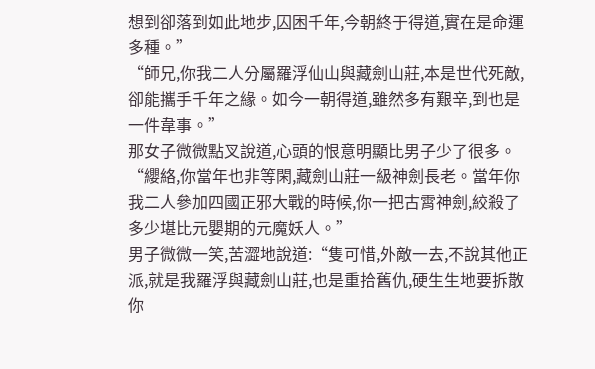想到卻落到如此地步,囚困千年,今朝終于得道,實在是命運多種。”
“師兄,你我二人分屬羅浮仙山與藏劍山莊,本是世代死敵,卻能攜手千年之緣。如今一朝得道,雖然多有艱辛,到也是一件韋事。”
那女子微微點叉說道,心頭的恨意明顯比男子少了很多。
“纓絡,你當年也非等閑,藏劍山莊一級神劍長老。當年你我二人參加四國正邪大戰的時候,你一把古霄神劍,絞殺了多少堪比元嬰期的元魔妖人。”
男子微微一笑,苦澀地說道:“隻可惜,外敵一去,不說其他正派,就是我羅浮與藏劍山莊,也是重拾舊仇,硬生生地要拆散你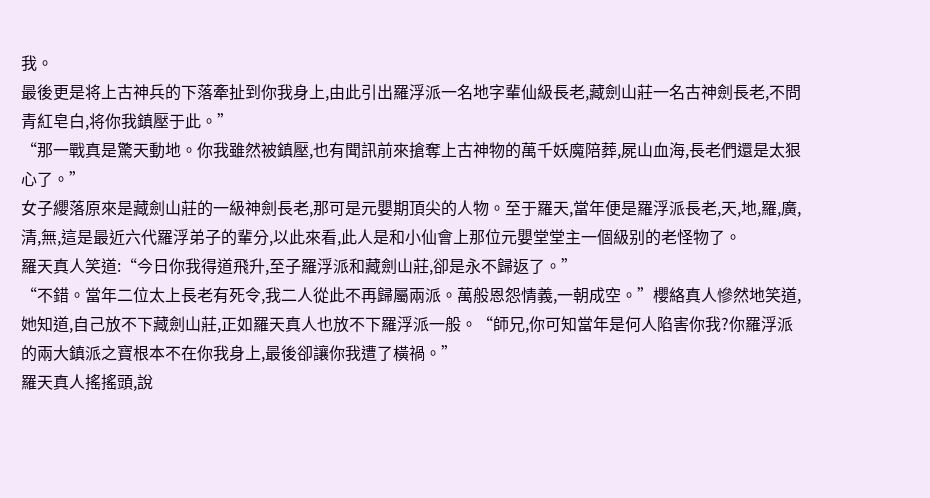我。
最後更是将上古神兵的下落牽扯到你我身上,由此引出羅浮派一名地字輩仙級長老,藏劍山莊一名古神劍長老,不問青紅皂白,将你我鎮壓于此。”
“那一戰真是驚天動地。你我雖然被鎮壓,也有聞訊前來搶奪上古神物的萬千妖魔陪葬,屍山血海,長老們還是太狠心了。”
女子纓落原來是藏劍山莊的一級神劍長老,那可是元嬰期頂尖的人物。至于羅天,當年便是羅浮派長老,天,地,羅,廣,清,無,這是最近六代羅浮弟子的輩分,以此來看,此人是和小仙會上那位元嬰堂堂主一個級别的老怪物了。
羅天真人笑道:“今日你我得道飛升,至子羅浮派和藏劍山莊,卻是永不歸返了。”
“不錯。當年二位太上長老有死令,我二人從此不再歸屬兩派。萬般恩怨情義,一朝成空。”櫻絡真人慘然地笑道,她知道,自己放不下藏劍山莊,正如羅天真人也放不下羅浮派一般。“師兄,你可知當年是何人陷害你我?你羅浮派的兩大鎮派之寶根本不在你我身上,最後卻讓你我遭了橫禍。”
羅天真人搖搖頭,說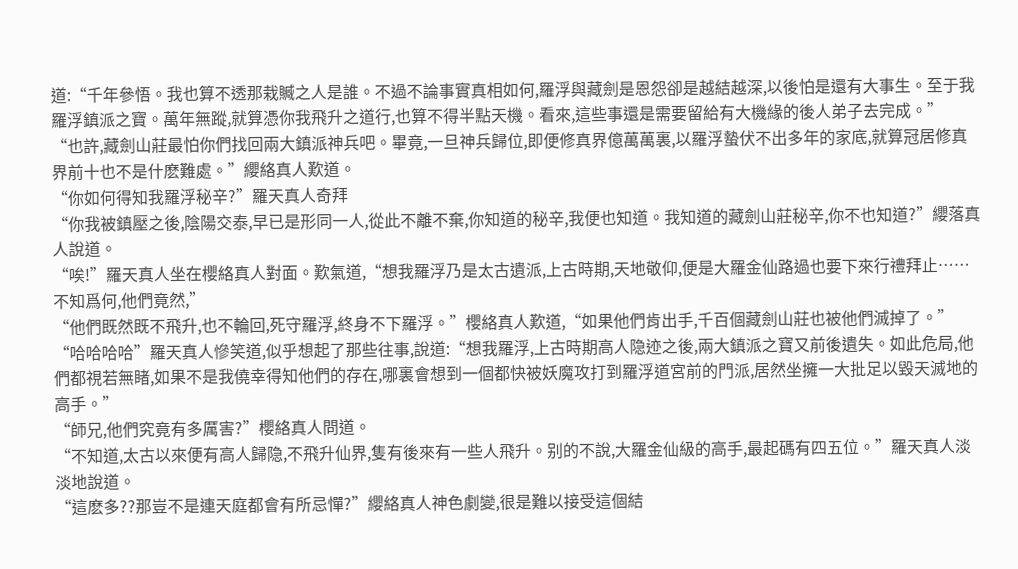道:“千年參悟。我也算不透那栽贓之人是誰。不過不論事實真相如何,羅浮與藏劍是恩怨卻是越結越深,以後怕是還有大事生。至于我羅浮鎮派之寶。萬年無蹤,就算憑你我飛升之道行,也算不得半點天機。看來,這些事還是需要留給有大機緣的後人弟子去完成。”
“也許,藏劍山莊最怕你們找回兩大鎮派神兵吧。畢竟,一旦神兵歸位,即便修真界億萬萬裏,以羅浮蟄伏不出多年的家底,就算冠居修真界前十也不是什麽難處。”纓絡真人歎道。
“你如何得知我羅浮秘辛?”羅天真人奇拜
“你我被鎮壓之後,陰陽交泰,早已是形同一人,從此不離不棄,你知道的秘辛,我便也知道。我知道的藏劍山莊秘辛,你不也知道?”纓落真人說道。
“唉!”羅天真人坐在櫻絡真人對面。歎氣道,“想我羅浮乃是太古遺派,上古時期,天地敬仰,便是大羅金仙路過也要下來行禮拜止……不知爲何,他們竟然,”
“他們既然既不飛升,也不輪回,死守羅浮,終身不下羅浮。”櫻絡真人歎道,“如果他們肯出手,千百個藏劍山莊也被他們滅掉了。”
“哈哈哈哈”羅天真人慘笑道,似乎想起了那些往事,說道:“想我羅浮,上古時期高人隐迹之後,兩大鎮派之寶又前後遺失。如此危局,他們都視若無睹,如果不是我僥幸得知他們的存在,哪裏會想到一個都快被妖魔攻打到羅浮道宮前的門派,居然坐擁一大批足以毀天滅地的高手。”
“師兄,他們究竟有多厲害?”櫻絡真人問道。
“不知道,太古以來便有高人歸隐,不飛升仙界,隻有後來有一些人飛升。别的不說,大羅金仙級的高手,最起碼有四五位。”羅天真人淡淡地說道。
“這麽多??那豈不是連天庭都會有所忌憚?”纓絡真人神色劇變,很是難以接受這個結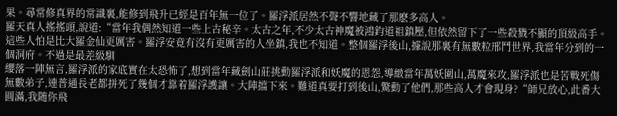果。尋常修真界的常識裏,能修到飛升已經是百年無一位了。羅浮派居然不聲不響地藏了那麽多高人。
羅天真人搖搖頭,說道:“當年我偶然知道一些上古秘辛。太古之年,不少太古神魔被鴻鈞道祖鎮壓,但依然留下了一些殺戮不顯的頂級高手。這些人怕是比大羅金仙更厲害。羅浮安竟有沒有更厲害的人坐鎮,我也不知道。整個羅浮後山,據說那裏有無數粒邢鬥世界,我當年分到的一個洞府。不過是最差級馴
纓落一陣無言,羅浮派的家底實在太恐怖了,想到當年藏劍山莊挑動羅浮派和妖魔的恩怨,導緻當年萬妖圍山,萬魔來攻,羅浮派也是苦戰死傷無數弟子,連普通長老都拼死了幾個才靠着羅浮護讓。大陣擋下來。難道真要打到後山,驚動了他們,那些高人才會現身?“師兄放心,此番大圓滿,我随你飛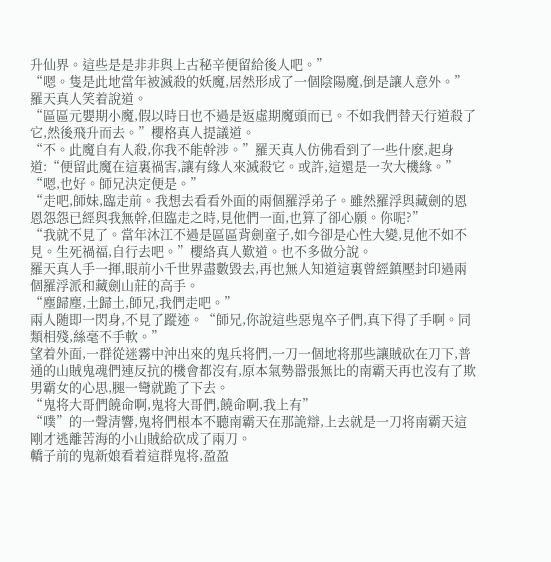升仙界。這些是是非非與上古秘辛便留給後人吧。”
“嗯。隻是此地當年被滅殺的妖魔,居然形成了一個陰陽魔,倒是讓人意外。”羅天真人笑着說道。
“區區元嬰期小魔,假以時日也不過是返虛期魔頭而已。不如我們替天行道殺了它,然後飛升而去。”櫻格真人提議道。
“不。此魔自有人殺,你我不能幹涉。”羅天真人仿佛看到了一些什麽,起身道:“便留此魔在這裏禍害,讓有緣人來滅殺它。或許,這還是一次大機緣。”
“嗯,也好。師兄決定便是。”
“走吧,師妹,臨走前。我想去看看外面的兩個羅浮弟子。雖然羅浮與藏劍的恩恩怨怨已經與我無幹,但臨走之時,見他們一面,也算了卻心願。你呢?”
“我就不見了。當年沐江不過是區區背劍童子,如今卻是心性大變,見他不如不見。生死禍福,自行去吧。”櫻絡真人歎道。也不多做分說。
羅天真人手一揮,眼前小千世界盡數毀去,再也無人知道這裏曾經鎮壓封印過兩個羅浮派和藏劍山莊的高手。
“塵歸塵,土歸土,師兄,我們走吧。”
兩人随即一閃身,不見了蹤迹。“師兄,你說這些惡鬼卒子們,真下得了手啊。同類相殘,絲毫不手軟。”
望着外面,一群從迷霧中沖出來的鬼兵将們,一刀一個地将那些讓賊砍在刀下,普通的山賊鬼魂們連反抗的機會都沒有,原本氣勢嚣張無比的南霸天再也沒有了欺男霸女的心思,腿一彎就跪了下去。
“鬼将大哥們饒命啊,鬼将大哥們,饒命啊,我上有”
“噗”的一聲清響,鬼将們根本不聽南霸天在那詭辯,上去就是一刀将南霸天這剛才逃離苦海的小山賊給砍成了兩刀。
轎子前的鬼新娘看着這群鬼将,盈盈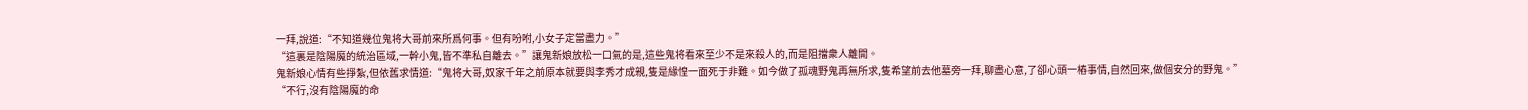一拜,說道:“不知道幾位鬼将大哥前來所爲何事。但有吩咐,小女子定當盡力。”
“這裏是陰陽魔的統治區域,一幹小鬼,皆不準私自離去。”讓鬼新娘放松一口氣的是,這些鬼将看來至少不是來殺人的,而是阻擋衆人離開。
鬼新娘心情有些掙紮,但依舊求情道:“鬼将大哥,奴家千年之前原本就要與李秀才成親,隻是緣惶一面死于非難。如今做了孤魂野鬼再無所求,隻希望前去他墓旁一拜,聊盡心意,了卻心頭一樁事情,自然回來,做個安分的野鬼。”
“不行,沒有陰陽魔的命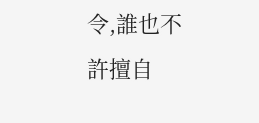令,誰也不許擅自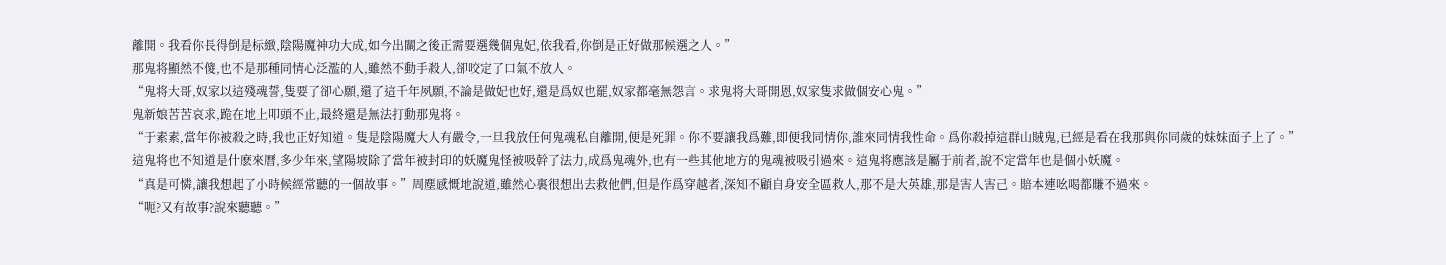離開。我看你長得倒是标緻,陰陽魔神功大成,如今出關之後正需要選幾個鬼妃,依我看,你倒是正好做那候選之人。”
那鬼将顯然不傻,也不是那種同情心泛濫的人,雖然不動手殺人,卻咬定了口氣不放人。
“鬼将大哥,奴家以這殘魂誓,隻要了卻心願,還了這千年夙願,不論是做妃也好,還是爲奴也罷,奴家都毫無怨言。求鬼将大哥開恩,奴家隻求做個安心鬼。”
鬼新娘苦苦哀求,跪在地上叩頭不止,最終還是無法打動那鬼将。
“于素素,當年你被殺之時,我也正好知道。隻是陰陽魔大人有嚴令,一旦我放任何鬼魂私自離開,便是死罪。你不要讓我爲難,即便我同情你,誰來同情我性命。爲你殺掉這群山賊鬼,已經是看在我那與你同歲的妹妹面子上了。”
這鬼将也不知道是什麽來曆,多少年來,望陽坡除了當年被封印的妖魔鬼怪被吸幹了法力,成爲鬼魂外,也有一些其他地方的鬼魂被吸引過來。這鬼将應該是屬于前者,說不定當年也是個小妖魔。
“真是可憐,讓我想起了小時候經常聽的一個故事。”周塵感慨地說道,雖然心裏很想出去救他們,但是作爲穿越者,深知不顧自身安全區救人,那不是大英雄,那是害人害己。賠本連吆喝都賺不過來。
“呃?又有故事?說來聽聽。”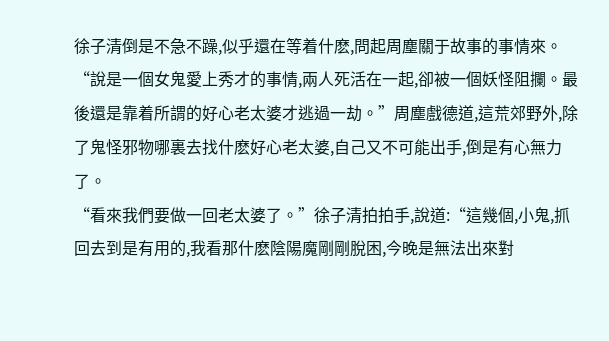徐子清倒是不急不躁,似乎還在等着什麽,問起周塵關于故事的事情來。
“說是一個女鬼愛上秀才的事情,兩人死活在一起,卻被一個妖怪阻攔。最後還是靠着所謂的好心老太婆才逃過一劫。”周塵戲德道,這荒郊野外,除了鬼怪邪物哪裏去找什麽好心老太婆,自己又不可能出手,倒是有心無力了。
“看來我們要做一回老太婆了。”徐子清拍拍手,說道:“這幾個,小鬼,抓回去到是有用的,我看那什麽陰陽魔剛剛脫困,今晚是無法出來對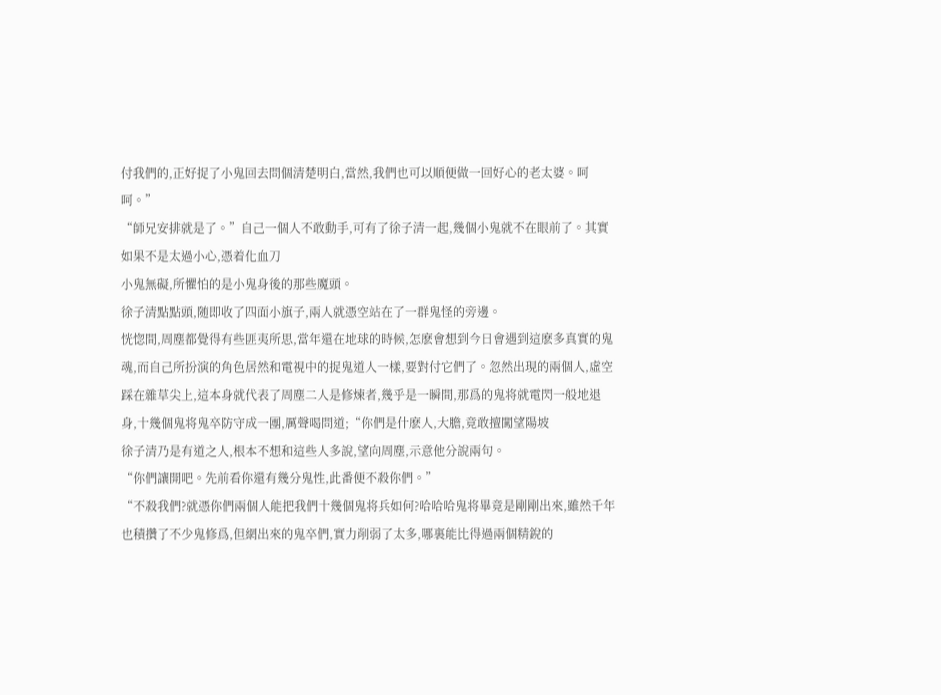付我們的,正好捉了小鬼回去問個清楚明白,當然,我們也可以順便做一回好心的老太婆。呵呵。”
“師兄安排就是了。”自己一個人不敢動手,可有了徐子清一起,幾個小鬼就不在眼前了。其實如果不是太過小心,憑着化血刀
小鬼無礙,所懼怕的是小鬼身後的那些魔頭。
徐子清點點頭,随即收了四面小旗子,兩人就憑空站在了一群鬼怪的旁邊。
恍惚間,周塵都覺得有些匪夷所思,當年還在地球的時候,怎麽會想到今日會遇到這麽多真實的鬼魂,而自己所扮演的角色居然和電視中的捉鬼道人一樣,要對付它們了。忽然出現的兩個人,虛空踩在雜草尖上,這本身就代表了周塵二人是修煉者,幾乎是一瞬間,那爲的鬼将就電閃一般地退身,十幾個鬼将鬼卒防守成一團,厲聲喝問道;“你們是什麽人,大膽,竟敢擅闖望陽坡
徐子清乃是有道之人,根本不想和這些人多說,望向周塵,示意他分說兩句。
“你們讓開吧。先前看你還有幾分鬼性,此番便不殺你們。”
“不殺我們?就憑你們兩個人能把我們十幾個鬼将兵如何?哈哈哈鬼将畢竟是剛剛出來,雖然千年也積攢了不少鬼修爲,但網出來的鬼卒們,實力削弱了太多,哪裏能比得過兩個精銳的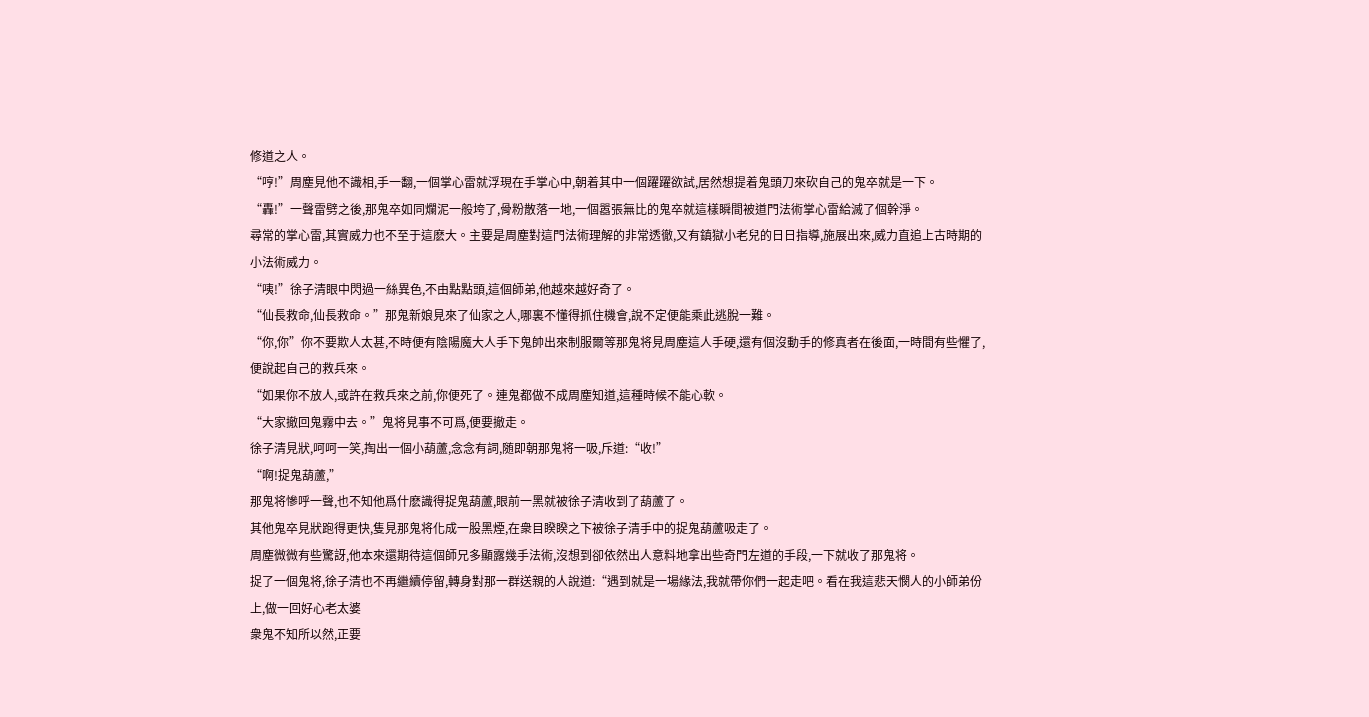修道之人。
“哼!”周塵見他不識相,手一翻,一個掌心雷就浮現在手掌心中,朝着其中一個躍躍欲試,居然想提着鬼頭刀來砍自己的鬼卒就是一下。
“轟!”一聲雷劈之後,那鬼卒如同爛泥一般垮了,骨粉散落一地,一個嚣張無比的鬼卒就這樣瞬間被道門法術掌心雷給滅了個幹淨。
尋常的掌心雷,其實威力也不至于這麽大。主要是周塵對這門法術理解的非常透徹,又有鎮獄小老兒的日日指導,施展出來,威力直追上古時期的小法術威力。
“咦!”徐子清眼中閃過一絲異色,不由點點頭,這個師弟,他越來越好奇了。
“仙長救命,仙長救命。”那鬼新娘見來了仙家之人,哪裏不懂得抓住機會,說不定便能乘此逃脫一難。
“你,你”你不要欺人太甚,不時便有陰陽魔大人手下鬼帥出來制服爾等那鬼将見周塵這人手硬,還有個沒動手的修真者在後面,一時間有些懼了,便說起自己的救兵來。
“如果你不放人,或許在救兵來之前,你便死了。連鬼都做不成周塵知道,這種時候不能心軟。
“大家撤回鬼霧中去。”鬼将見事不可爲,便要撤走。
徐子清見狀,呵呵一笑,掏出一個小葫蘆,念念有詞,随即朝那鬼将一吸,斥道:“收!”
“啊!捉鬼葫蘆,”
那鬼将慘呼一聲,也不知他爲什麽識得捉鬼葫蘆,眼前一黑就被徐子清收到了葫蘆了。
其他鬼卒見狀跑得更快,隻見那鬼将化成一股黑煙,在衆目睽睽之下被徐子清手中的捉鬼葫蘆吸走了。
周塵微微有些驚訝,他本來還期待這個師兄多顯露幾手法術,沒想到卻依然出人意料地拿出些奇門左道的手段,一下就收了那鬼将。
捉了一個鬼将,徐子清也不再繼續停留,轉身對那一群送親的人說道:“遇到就是一場緣法,我就帶你們一起走吧。看在我這悲天憫人的小師弟份上,做一回好心老太婆
衆鬼不知所以然,正要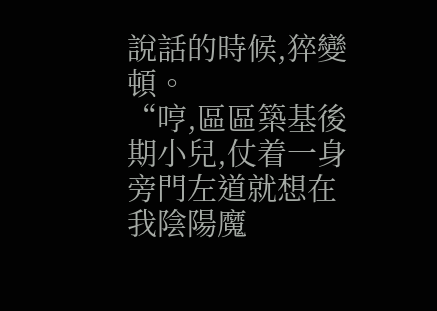說話的時候,猝變頓。
“哼,區區築基後期小兒,仗着一身旁門左道就想在我陰陽魔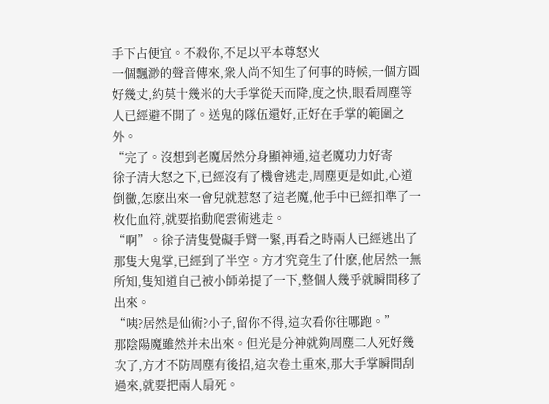手下占便宜。不殺你,不足以平本尊怒火
一個飄渺的聲音傳來,衆人尚不知生了何事的時候,一個方圓好幾丈,約莫十幾米的大手掌從天而降,度之快,眼看周塵等人已經避不開了。送鬼的隊伍還好,正好在手掌的範圍之外。
“完了。沒想到老魔居然分身顯神通,這老魔功力好寄
徐子清大怒之下,已經沒有了機會逃走,周塵更是如此,心道倒黴,怎麽出來一會兒就惹怒了這老魔,他手中已經扣準了一枚化血符,就要掐動爬雲術逃走。
“啊”。徐子清隻覺礙手臂一緊,再看之時兩人已經逃出了那隻大鬼掌,已經到了半空。方才究竟生了什麽,他居然一無所知,隻知道自己被小師弟提了一下,整個人幾乎就瞬間移了出來。
“咦?居然是仙術?小子,留你不得,這次看你往哪跑。”
那陰陽魔雖然并未出來。但光是分神就夠周塵二人死好幾次了,方才不防周塵有後招,這次卷土重來,那大手掌瞬間刮過來,就要把兩人扇死。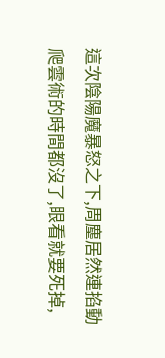這次陰陽魔暴怒之下,周塵居然連掐動爬雲術的時間都沒了,眼看就要死掉,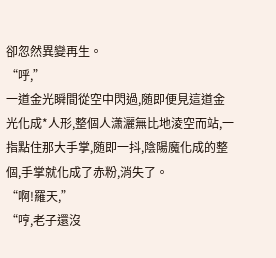卻忽然異變再生。
“呼,”
一道金光瞬間從空中閃過,随即便見這道金光化成*人形,整個人潇灑無比地淩空而站,一指點住那大手掌,随即一抖,陰陽魔化成的整個,手掌就化成了赤粉,消失了。
“啊!羅天,”
“哼,老子還沒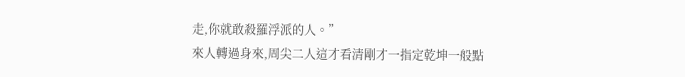走,你就敢殺羅浮派的人。”
來人轉過身來,周尖二人這才看清剛才一指定乾坤一般點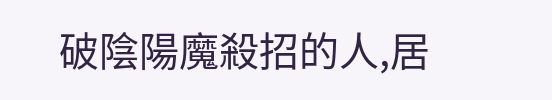破陰陽魔殺招的人,居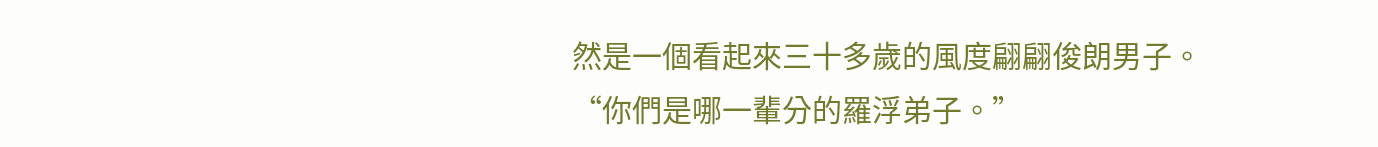然是一個看起來三十多歲的風度翩翩俊朗男子。
“你們是哪一輩分的羅浮弟子。”